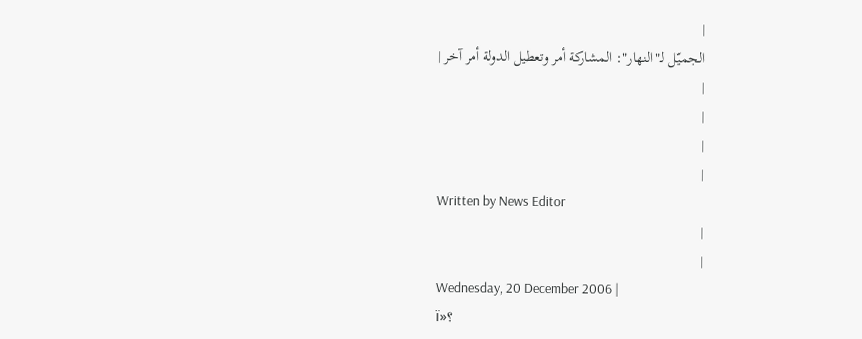|
الجميّل لـ"النهار": المشاركة أمر وتعطيل الدولة أمر آخر |
|
|
|
|
Written by News Editor
|
|
Wednesday, 20 December 2006 |
ï»؟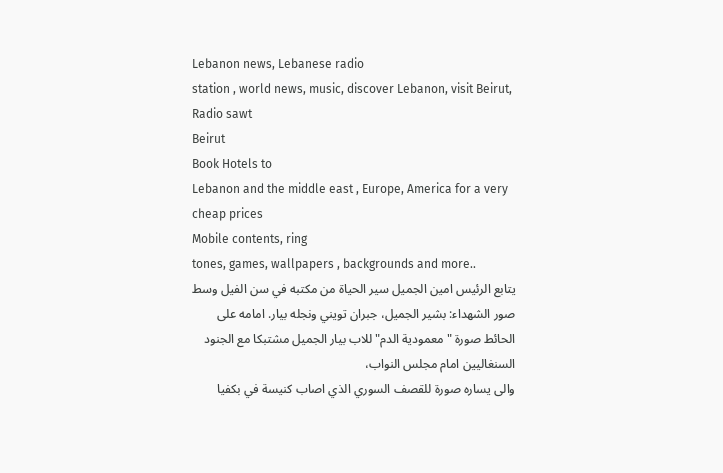Lebanon news, Lebanese radio
station , world news, music, discover Lebanon, visit Beirut, Radio sawt
Beirut
Book Hotels to
Lebanon and the middle east , Europe, America for a very cheap prices
Mobile contents, ring
tones, games, wallpapers , backgrounds and more..
يتابع الرئيس امين الجميل سير الحياة من مكتبه في سن الفيل وسط صور الشهداء: بشير الجميل، جبران تويني ونجله بيار. امامه على الحائط صورة "معمودية الدم" للاب بيار الجميل مشتبكا مع الجنود السنغاليين امام مجلس النواب،
والى يساره صورة للقصف السوري الذي اصاب كنيسة في بكفيا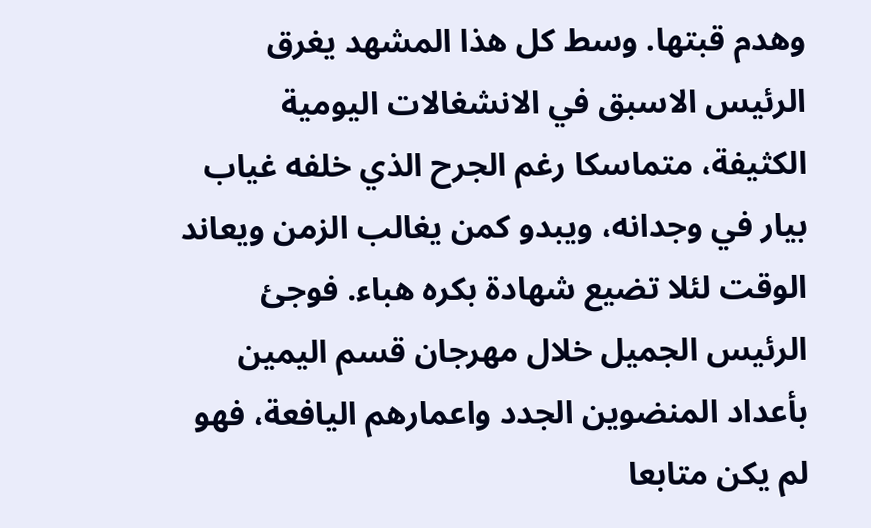وهدم قبتها. وسط كل هذا المشهد يغرق الرئيس الاسبق في الانشغالات اليومية الكثيفة، متماسكا رغم الجرح الذي خلفه غياب بيار في وجدانه، ويبدو كمن يغالب الزمن ويعاند الوقت لئلا تضيع شهادة بكره هباء. فوجئ الرئيس الجميل خلال مهرجان قسم اليمين بأعداد المنضوين الجدد واعمارهم اليافعة، فهو لم يكن متابعا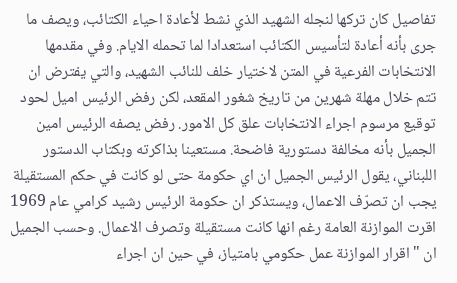تفاصيل كان تركها لنجله الشهيد الذي نشط لأعادة احياء الكتائب، ويصف ما جرى بأنه أعادة لتأسيس الكتائب استعدادا لما تحمله الايام. وفي مقدمها الانتخابات الفرعية في المتن لاختيار خلف للنائب الشهيد، والتي يفترض ان تتم خلال مهلة شهرين من تاريخ شغور المقعد، لكن رفض الرئيس اميل لحود توقيع مرسوم اجراء الانتخابات علق كل الامور. رفض يصفه الرئيس امين الجميل بأنه مخالفة دستورية فاضحة. مستعينا بذاكرته وبكتاب الدستور اللبناني، يقول الرئيس الجميل ان اي حكومة حتى لو كانت في حكم المستقيلة يجب ان تصرّف الاعمال، ويستذكر ان حكومة الرئيس رشيد كرامي عام 1969 اقرت الموازنة العامة رغم انها كانت مستقيلة وتصرف الاعمال. وحسب الجميل ان "اقرار الموازنة عمل حكومي بامتياز، في حين ان اجراء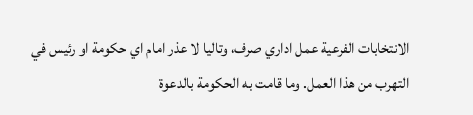الانتخابات الفرعية عمل اداري صرف، وتاليا لا عذر امام اي حكومة او رئيس في التهرب من هذا العمل. وما قامت به الحكومة بالدعوة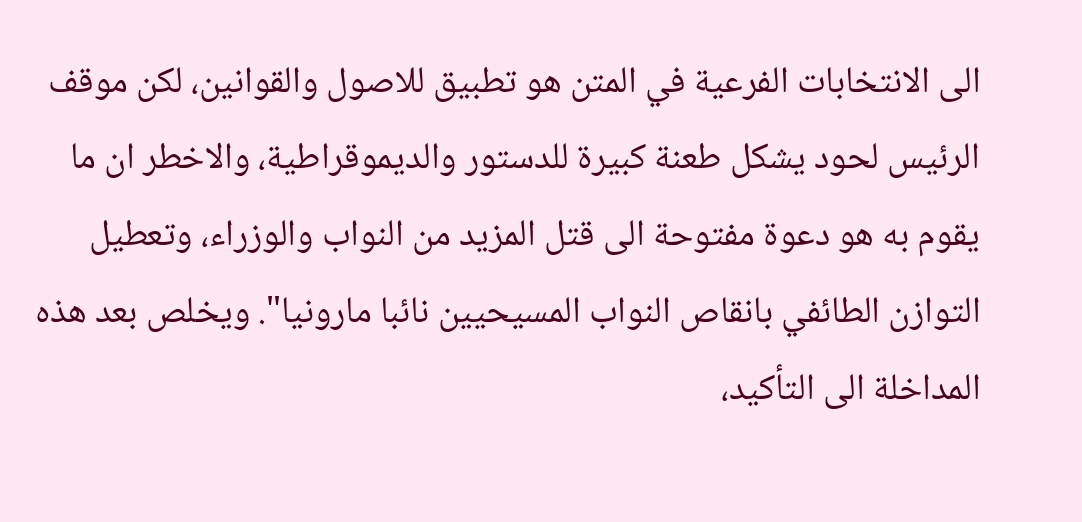الى الانتخابات الفرعية في المتن هو تطبيق للاصول والقوانين، لكن موقف الرئيس لحود يشكل طعنة كبيرة للدستور والديموقراطية، والاخطر ان ما يقوم به هو دعوة مفتوحة الى قتل المزيد من النواب والوزراء، وتعطيل التوازن الطائفي بانقاص النواب المسيحيين نائبا مارونيا". ويخلص بعد هذه المداخلة الى التأكيد،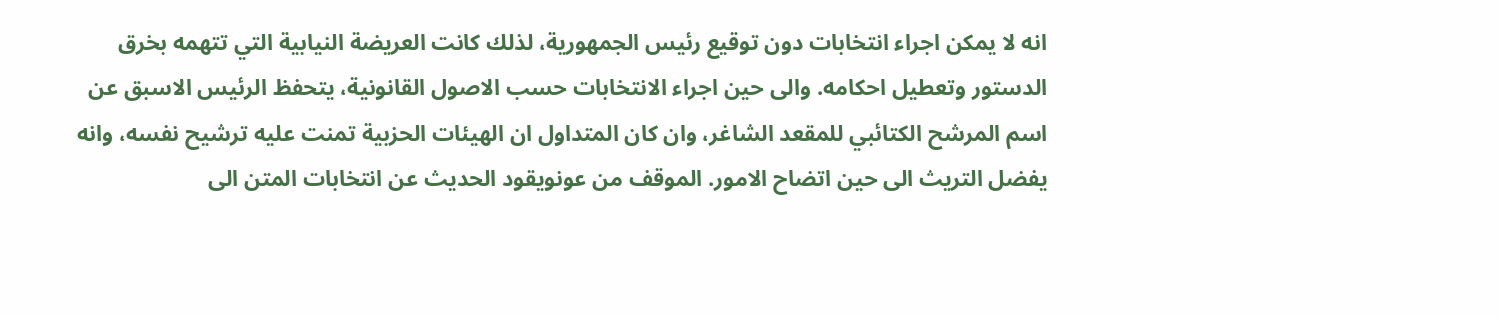انه لا يمكن اجراء انتخابات دون توقيع رئيس الجمهورية، لذلك كانت العريضة النيابية التي تتهمه بخرق الدستور وتعطيل احكامه. والى حين اجراء الانتخابات حسب الاصول القانونية، يتحفظ الرئيس الاسبق عن اسم المرشح الكتائبي للمقعد الشاغر، وان كان المتداول ان الهيئات الحزبية تمنت عليه ترشيح نفسه، وانه يفضل التريث الى حين اتضاح الامور. الموقف من عونويقود الحديث عن انتخابات المتن الى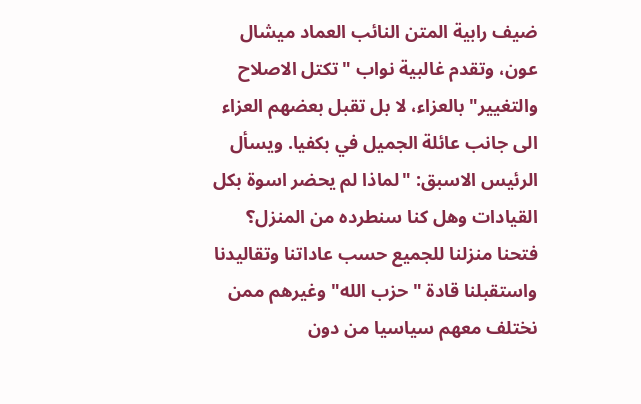ضيف رابية المتن النائب العماد ميشال عون، وتقدم غالبية نواب "تكتل الاصلاح والتغيير" بالعزاء، لا بل تقبل بعضهم العزاء الى جانب عائلة الجميل في بكفيا. ويسأل الرئيس الاسبق: "لماذا لم يحضر اسوة بكل القيادات وهل كنا سنطرده من المنزل؟ فتحنا منزلنا للجميع حسب عاداتنا وتقاليدنا واستقبلنا قادة "حزب الله" وغيرهم ممن نختلف معهم سياسيا من دون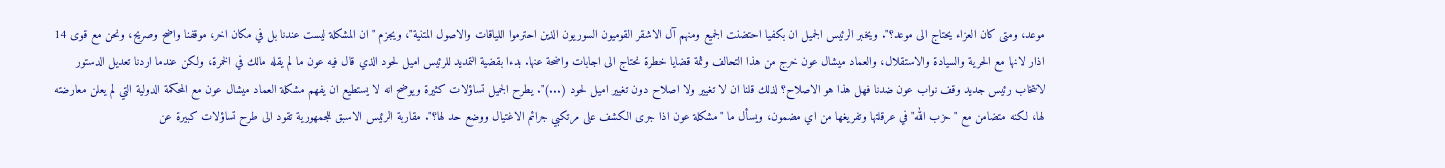موعد، ومتى كان العزاء يحتاج الى موعد؟". ويخبر الرئيس الجميل ان بكفيا احتضنت الجميع ومنهم آل الاشقر القوميون السوريون الذين احترموا اللياقات والاصول المتنية"، ويجزم "ان المشكلة ليست عندنا بل في مكان اخر، موقفنا واضح وصريح، ونحن مع قوى 14 اذار لانها مع الحرية والسيادة والاستقلال، والعماد ميشال عون خرج من هذا التحالف وثمة قضايا خطرة نحتاج الى اجابات واضحة عنها. بدءا بقضية التمديد للرئيس اميل لحود الذي قال فيه عون ما لم يقله مالك في الخمرة، ولكن عندما اردنا تعديل الدستور لانتخاب رئيس جديد وقف نواب عون ضدنا فهل هذا هو الاصلاح؟ لذلك قلنا ان لا تغيير ولا اصلاح دون تغيير اميل لحود (...)". يطرح الجميل تساؤلات كثيرة ويوضح انه لا يستطيع ان يفهم مشكلة العماد ميشال عون مع المحكمة الدولية التي لم يعلن معارضته لها، لكنه متضامن مع "حزب الله" في عرقلتها وتفريغها من اي مضمون، ويسأل ما "مشكلة عون اذا جرى الكشف على مرتكبي جرائم الاغتيال ووضع حد لها؟". مقاربة الرئيس الاسبق للجمهورية تقود الى طرح تساؤلات كبيرة عن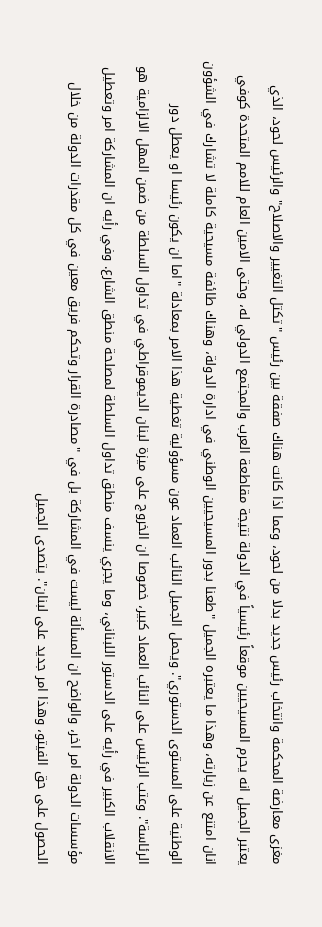مغزى معارضة المحكمة وانتخاب رئيس جديد بدلا من لحود، وعما اذا كانت هناك صفقة بين رئيس "تكتل التغيير والاصلاح" والرئيس لحود، الذي يعتبر الجميل انه يحرم المسيحيين موقعاً رئيسياً في الدولة نتيجة مقاطعة العرب والمجتمع الدولي له، وحتى الامين العام للامم المتحدة كوفي انان امتنع عن زيارته، وهذا ما يعتبره الجميل "طعنا بدور المسيحيين الوطني في ادارة الدولة، وهناك طائفة مسيحية كاملة لا تشارك في الشؤون الوطنية على المستوى الدستوري". ويحمل الجميل النائب العماد عون مسؤولية تغطية هذا الامر بمعادلة "اما ان يكون رئيسا او يعطل دور الرئاسة". وعتب الرئيس على النائب العماد كبير، خصوصا ان الخروج على ميزة لبنان الديموقراطي في تداول السلطة من ضمن المهل الالزامية هو الانقلاب الكبير في رأيه على الدستور اللبناني، وما يجري ينسف منطق تداول السلطة لمصلحة منطق الشارع. وفي رأيه ان المشاركة امر وتعطيل مؤسسات الدولة امر اخر، والواضح ان المسألة ليست في المشاركة بل في "مصادرة القرار وتحكم فريق معين في كل مقدرات الدولة من خلال الحصول على حق الفيتو، وهذا امر جديد على لبنان". يتصدى الجميل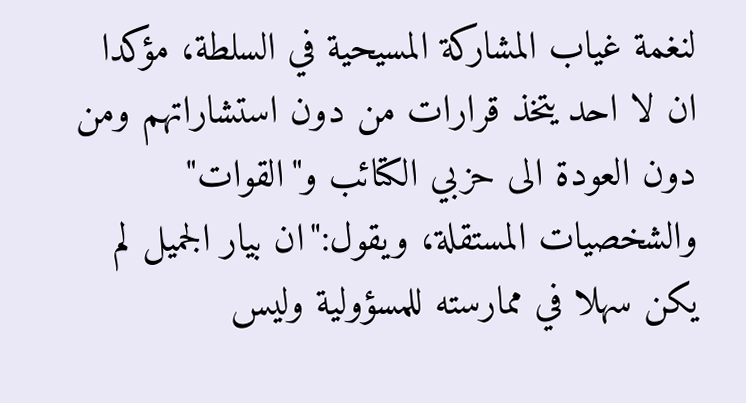لنغمة غياب المشاركة المسيحية في السلطة، مؤكدا ان لا احد يتخذ قرارات من دون استشاراتهم ومن دون العودة الى حزبي الكتائب و"القوات" والشخصيات المستقلة، ويقول:"ان بيار الجميل لم يكن سهلا في ممارسته للمسؤولية وليس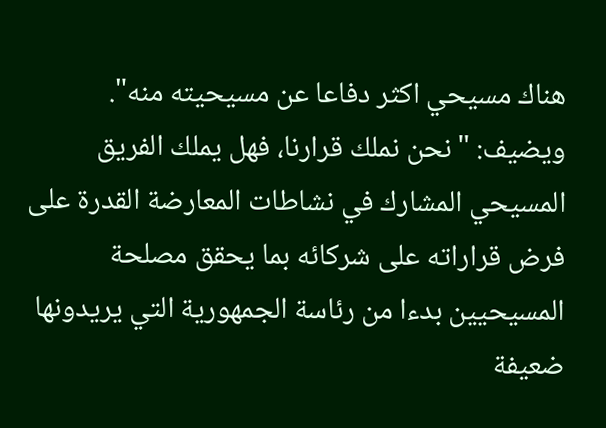هناك مسيحي اكثر دفاعا عن مسيحيته منه". ويضيف: "نحن نملك قرارنا، فهل يملك الفريق المسيحي المشارك في نشاطات المعارضة القدرة على فرض قراراته على شركائه بما يحقق مصلحة المسيحيين بدءا من رئاسة الجمهورية التي يريدونها ضعيفة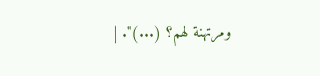ومرتهنة لهم؟ (...)". |